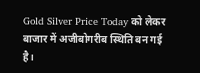Gold Silver Price Today को लेकर बाजार में अजीबोगरीब स्थिति बन गई है।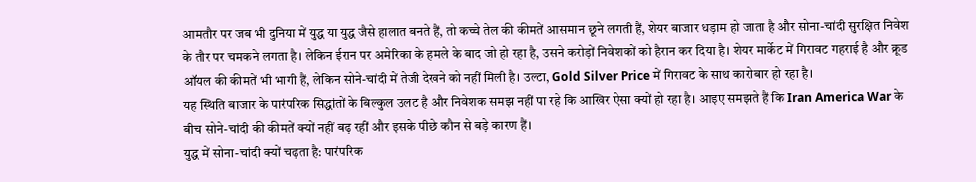आमतौर पर जब भी दुनिया में युद्ध या युद्ध जैसे हालात बनते हैं, तो कच्चे तेल की कीमतें आसमान छूने लगती हैं, शेयर बाजार धड़ाम हो जाता है और सोना-चांदी सुरक्षित निवेश के तौर पर चमकने लगता है। लेकिन ईरान पर अमेरिका के हमले के बाद जो हो रहा है, उसने करोड़ों निवेशकों को हैरान कर दिया है। शेयर मार्केट में गिरावट गहराई है और क्रूड ऑयल की कीमतें भी भागी हैं, लेकिन सोने-चांदी में तेजी देखने को नहीं मिली है। उल्टा, Gold Silver Price में गिरावट के साथ कारोबार हो रहा है।
यह स्थिति बाजार के पारंपरिक सिद्धांतों के बिल्कुल उलट है और निवेशक समझ नहीं पा रहे कि आखिर ऐसा क्यों हो रहा है। आइए समझते हैं कि Iran America War के बीच सोने-चांदी की कीमतें क्यों नहीं बढ़ रहीं और इसके पीछे कौन से बड़े कारण हैं।
युद्ध में सोना-चांदी क्यों चढ़ता है: पारंपरिक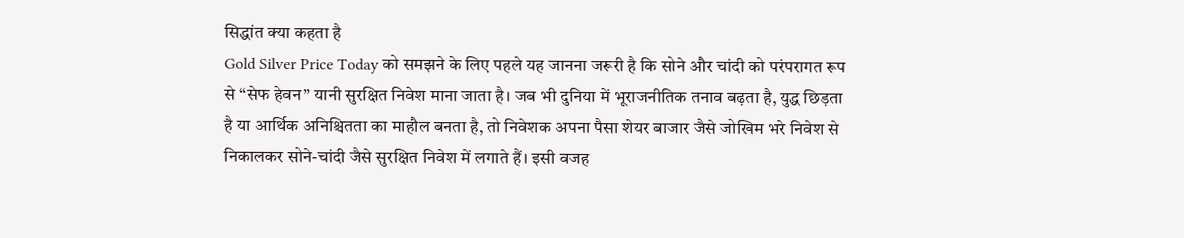सिद्धांत क्या कहता है
Gold Silver Price Today को समझने के लिए पहले यह जानना जरूरी है कि सोने और चांदी को परंपरागत रूप से “सेफ हेवन” यानी सुरक्षित निवेश माना जाता है। जब भी दुनिया में भूराजनीतिक तनाव बढ़ता है, युद्ध छिड़ता है या आर्थिक अनिश्चितता का माहौल बनता है, तो निवेशक अपना पैसा शेयर बाजार जैसे जोखिम भरे निवेश से निकालकर सोने-चांदी जैसे सुरक्षित निवेश में लगाते हैं। इसी वजह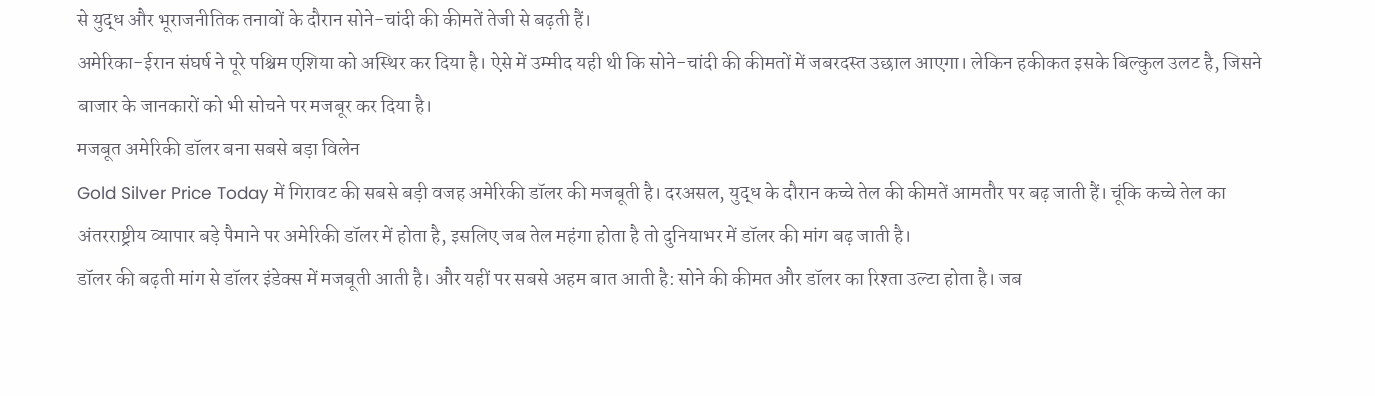से युद्ध और भूराजनीतिक तनावों के दौरान सोने-चांदी की कीमतें तेजी से बढ़ती हैं।
अमेरिका-ईरान संघर्ष ने पूरे पश्चिम एशिया को अस्थिर कर दिया है। ऐसे में उम्मीद यही थी कि सोने-चांदी की कीमतों में जबरदस्त उछाल आएगा। लेकिन हकीकत इसके बिल्कुल उलट है, जिसने बाजार के जानकारों को भी सोचने पर मजबूर कर दिया है।
मजबूत अमेरिकी डॉलर बना सबसे बड़ा विलेन
Gold Silver Price Today में गिरावट की सबसे बड़ी वजह अमेरिकी डॉलर की मजबूती है। दरअसल, युद्ध के दौरान कच्चे तेल की कीमतें आमतौर पर बढ़ जाती हैं। चूंकि कच्चे तेल का अंतरराष्ट्रीय व्यापार बड़े पैमाने पर अमेरिकी डॉलर में होता है, इसलिए जब तेल महंगा होता है तो दुनियाभर में डॉलर की मांग बढ़ जाती है।
डॉलर की बढ़ती मांग से डॉलर इंडेक्स में मजबूती आती है। और यहीं पर सबसे अहम बात आती है: सोने की कीमत और डॉलर का रिश्ता उल्टा होता है। जब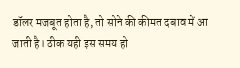डॉलर मजबूत होता है, तो सोने की कीमत दबाव में आ जाती है। ठीक यही इस समय हो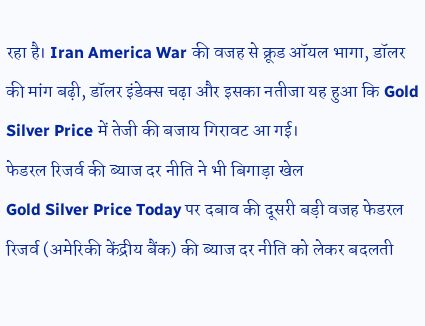रहा है। Iran America War की वजह से क्रूड ऑयल भागा, डॉलर की मांग बढ़ी, डॉलर इंडेक्स चढ़ा और इसका नतीजा यह हुआ कि Gold Silver Price में तेजी की बजाय गिरावट आ गई।
फेडरल रिजर्व की ब्याज दर नीति ने भी बिगाड़ा खेल
Gold Silver Price Today पर दबाव की दूसरी बड़ी वजह फेडरल रिजर्व (अमेरिकी केंद्रीय बैंक) की ब्याज दर नीति को लेकर बदलती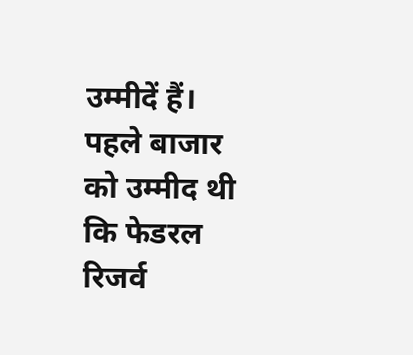उम्मीदें हैं। पहले बाजार को उम्मीद थी कि फेडरल रिजर्व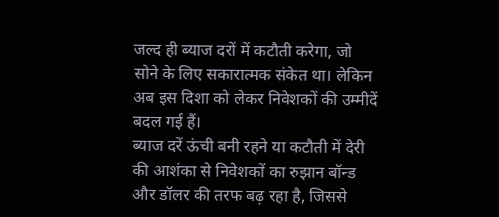जल्द ही ब्याज दरों में कटौती करेगा, जो सोने के लिए सकारात्मक संकेत था। लेकिन अब इस दिशा को लेकर निवेशकों की उम्मीदें बदल गई हैं।
ब्याज दरें ऊंची बनी रहने या कटौती में देरी की आशंका से निवेशकों का रुझान बॉन्ड और डॉलर की तरफ बढ़ रहा है, जिससे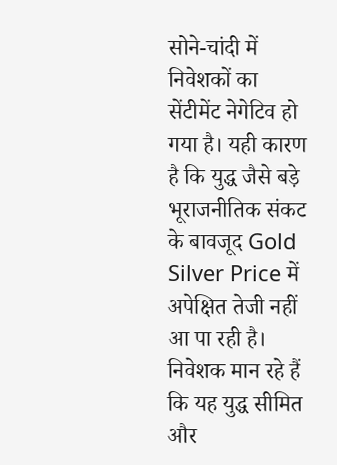सोने-चांदी में निवेशकों का सेंटीमेंट नेगेटिव हो गया है। यही कारण है कि युद्ध जैसे बड़े भूराजनीतिक संकट के बावजूद Gold Silver Price में अपेक्षित तेजी नहीं आ पा रही है।
निवेशक मान रहे हैं कि यह युद्ध सीमित और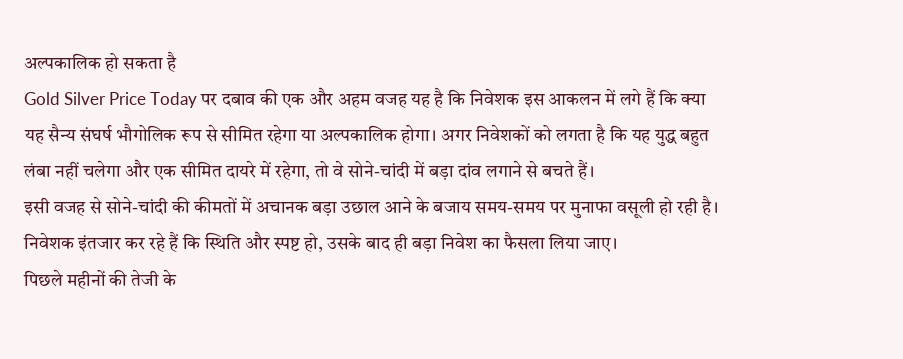अल्पकालिक हो सकता है
Gold Silver Price Today पर दबाव की एक और अहम वजह यह है कि निवेशक इस आकलन में लगे हैं कि क्या यह सैन्य संघर्ष भौगोलिक रूप से सीमित रहेगा या अल्पकालिक होगा। अगर निवेशकों को लगता है कि यह युद्ध बहुत लंबा नहीं चलेगा और एक सीमित दायरे में रहेगा, तो वे सोने-चांदी में बड़ा दांव लगाने से बचते हैं।
इसी वजह से सोने-चांदी की कीमतों में अचानक बड़ा उछाल आने के बजाय समय-समय पर मुनाफा वसूली हो रही है। निवेशक इंतजार कर रहे हैं कि स्थिति और स्पष्ट हो, उसके बाद ही बड़ा निवेश का फैसला लिया जाए।
पिछले महीनों की तेजी के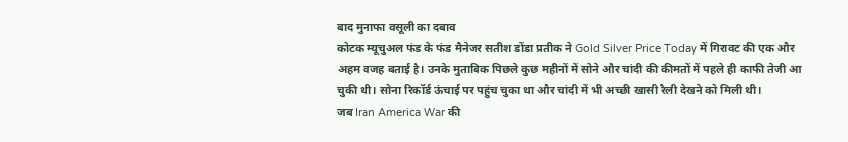बाद मुनाफा वसूली का दबाव
कोटक म्यूचुअल फंड के फंड मैनेजर सतीश डोंडा प्रतीक ने Gold Silver Price Today में गिरावट की एक और अहम वजह बताई है। उनके मुताबिक पिछले कुछ महीनों में सोने और चांदी की कीमतों में पहले ही काफी तेजी आ चुकी थी। सोना रिकॉर्ड ऊंचाई पर पहुंच चुका था और चांदी में भी अच्छी खासी रैली देखने को मिली थी।
जब Iran America War की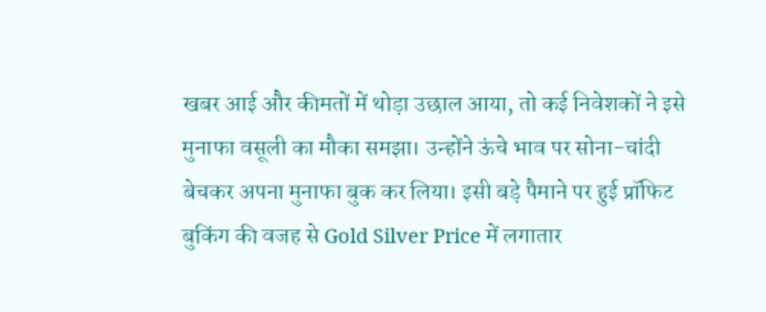खबर आई और कीमतों में थोड़ा उछाल आया, तो कई निवेशकों ने इसे मुनाफा वसूली का मौका समझा। उन्होंने ऊंचे भाव पर सोना-चांदी बेचकर अपना मुनाफा बुक कर लिया। इसी बड़े पैमाने पर हुई प्रॉफिट बुकिंग की वजह से Gold Silver Price में लगातार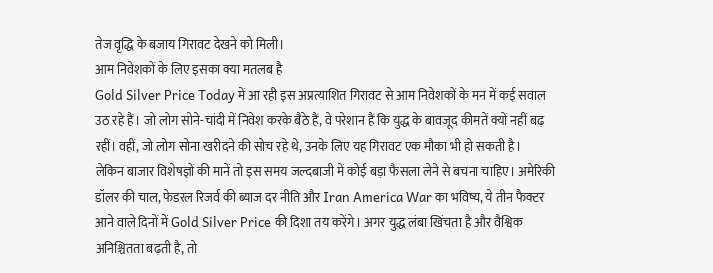तेज वृद्धि के बजाय गिरावट देखने को मिली।
आम निवेशकों के लिए इसका क्या मतलब है
Gold Silver Price Today में आ रही इस अप्रत्याशित गिरावट से आम निवेशकों के मन में कई सवाल उठ रहे हैं। जो लोग सोने-चांदी में निवेश करके बैठे हैं, वे परेशान हैं कि युद्ध के बावजूद कीमतें क्यों नहीं बढ़ रहीं। वहीं, जो लोग सोना खरीदने की सोच रहे थे, उनके लिए यह गिरावट एक मौका भी हो सकती है।
लेकिन बाजार विशेषज्ञों की मानें तो इस समय जल्दबाजी में कोई बड़ा फैसला लेने से बचना चाहिए। अमेरिकी डॉलर की चाल, फेडरल रिजर्व की ब्याज दर नीति और Iran America War का भविष्य, ये तीन फैक्टर आने वाले दिनों में Gold Silver Price की दिशा तय करेंगे। अगर युद्ध लंबा खिंचता है और वैश्विक अनिश्चितता बढ़ती है, तो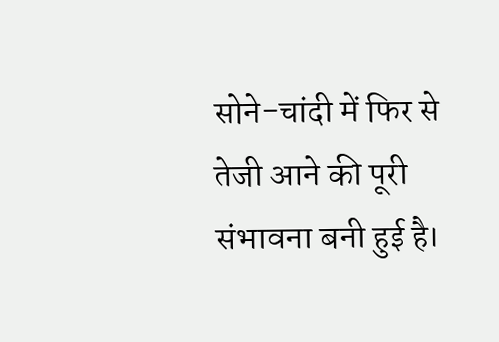सोने-चांदी में फिर से तेजी आने की पूरी संभावना बनी हुई है।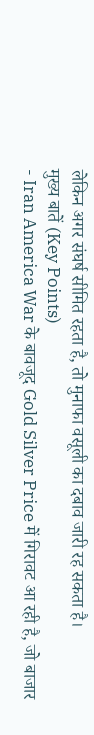लेकिन अगर संघर्ष सीमित रहता है, तो मुनाफा वसूली का दबाव जारी रह सकता है।
मुख्य बातें (Key Points)
- Iran America War के बावजूद Gold Silver Price में गिरावट आ रही है, जो बाजार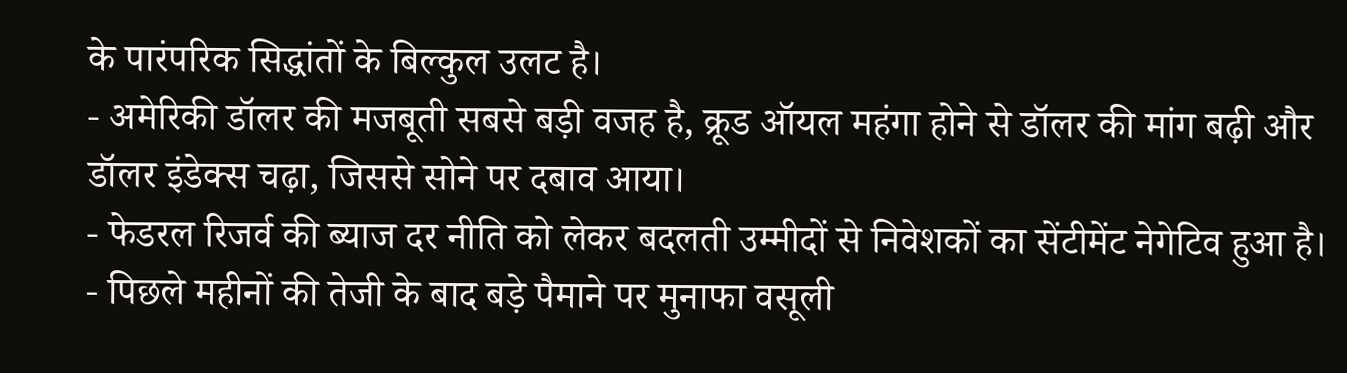के पारंपरिक सिद्धांतों के बिल्कुल उलट है।
- अमेरिकी डॉलर की मजबूती सबसे बड़ी वजह है, क्रूड ऑयल महंगा होने से डॉलर की मांग बढ़ी और डॉलर इंडेक्स चढ़ा, जिससे सोने पर दबाव आया।
- फेडरल रिजर्व की ब्याज दर नीति को लेकर बदलती उम्मीदों से निवेशकों का सेंटीमेंट नेगेटिव हुआ है।
- पिछले महीनों की तेजी के बाद बड़े पैमाने पर मुनाफा वसूली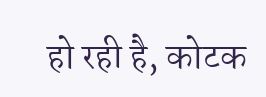हो रही है, कोटक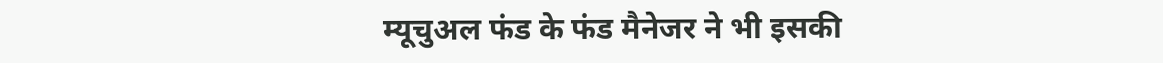म्यूचुअल फंड के फंड मैनेजर ने भी इसकी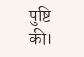पुष्टि की।